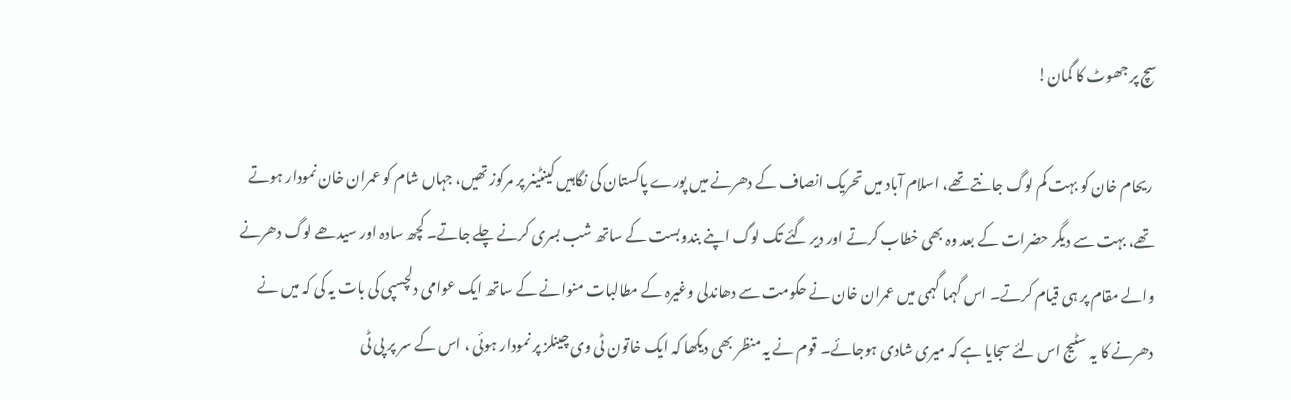سچ پر جھوٹ کا گمان!

 ریحام خان کو بہت کم لوگ جانتے تھے، اسلام آباد میں تحریک انصاف کے دھرنے میں پورے پاکستان کی نگاہیں کینٹینر پر مرکوز تھیں، جہاں شام کو عمران خان نمودار ہوتے تھے، بہت سے دیگر حضرات کے بعد وہ بھی خطاب کرتے اور دیر گئے تک لوگ اپنے بندوبست کے ساتھ شب بسری کرنے چلے جاتے۔ کچھ سادہ اور سیدھے لوگ دھرنے والے مقام پر ہی قیام کرتے۔ اس گہما گہمی میں عمران خان نے حکومت سے دھاندلی وغیرہ کے مطالبات منوانے کے ساتھ ایک عوامی دلچسپی کی بات یہ کی کہ میں نے دھرنے کا یہ سٹیج اس لئے سجایا ہے کہ میری شادی ہوجائے۔ قوم نے یہ منظر بھی دیکھا کہ ایک خاتون ٹی وی چینلز پر نمودار ہوئی ، اس کے سر پر پی ٹی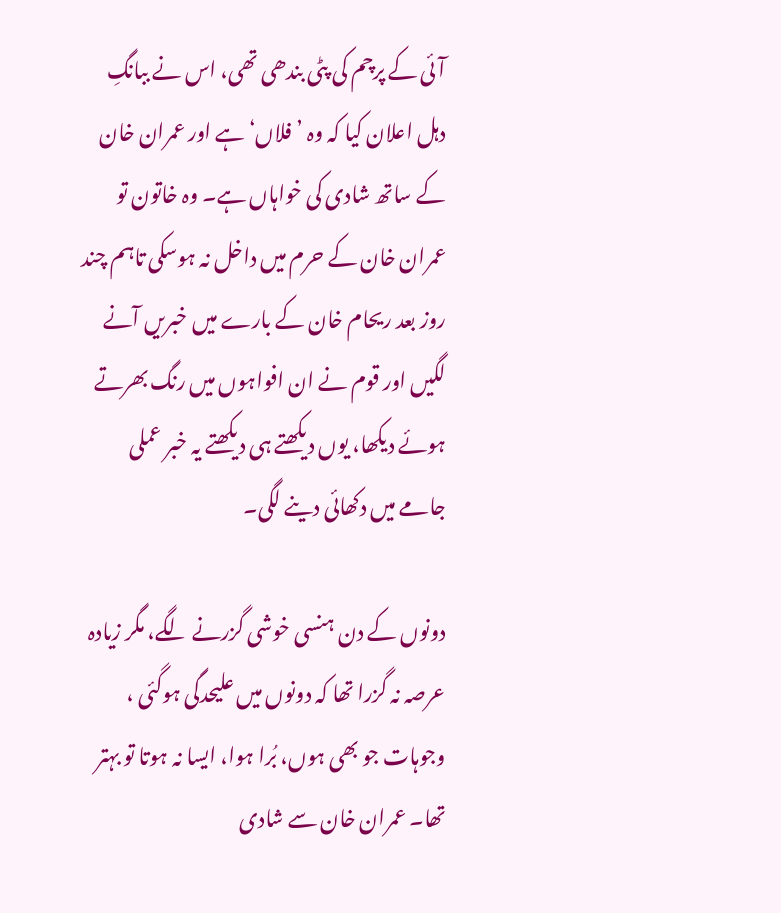آئی کے پرچم کی پٹی بندھی تھی، اس نے ببانگِ دہل اعلان کیا کہ وہ ’فلاں‘ ہے اور عمران خان کے ساتھ شادی کی خواہاں ہے۔ وہ خاتون تو عمران خان کے حرم میں داخل نہ ہوسکی تاہم چند روز بعد ریحام خان کے بارے میں خبریں آنے لگیں اور قوم نے ان افواہوں میں رنگ بھرتے ہوئے دیکھا، یوں دیکھتے ہی دیکھتے یہ خبر عملی جامے میں دکھائی دینے لگی۔

دونوں کے دن ہنسی خوشی گزرنے لگے، مگر زیادہ عرصہ نہ گزرا تھا کہ دونوں میں علیحدگی ہوگئی ، وجوہات جو بھی ہوں، بُرا ہوا، ایسا نہ ہوتا تو بہتر تھا۔ عمران خان سے شادی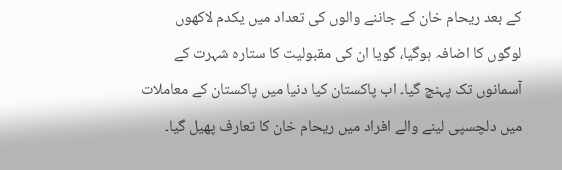کے بعد ریحام خان کے جاننے والوں کی تعداد میں یکدم لاکھوں لوگوں کا اضافہ ہوگیا، گویا ان کی مقبولیت کا ستارہ شہرت کے آسمانوں تک پہنچ گیا۔ اب پاکستان کیا دنیا میں پاکستان کے معاملات میں دلچسپی لینے والے افراد میں ریحام خان کا تعارف پھیل گیا۔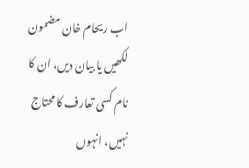اب ریحام خان مضمون لکھیں یا بیان دیں، ان کا نام کسی تعارف کا محتاج نہیں، انہوں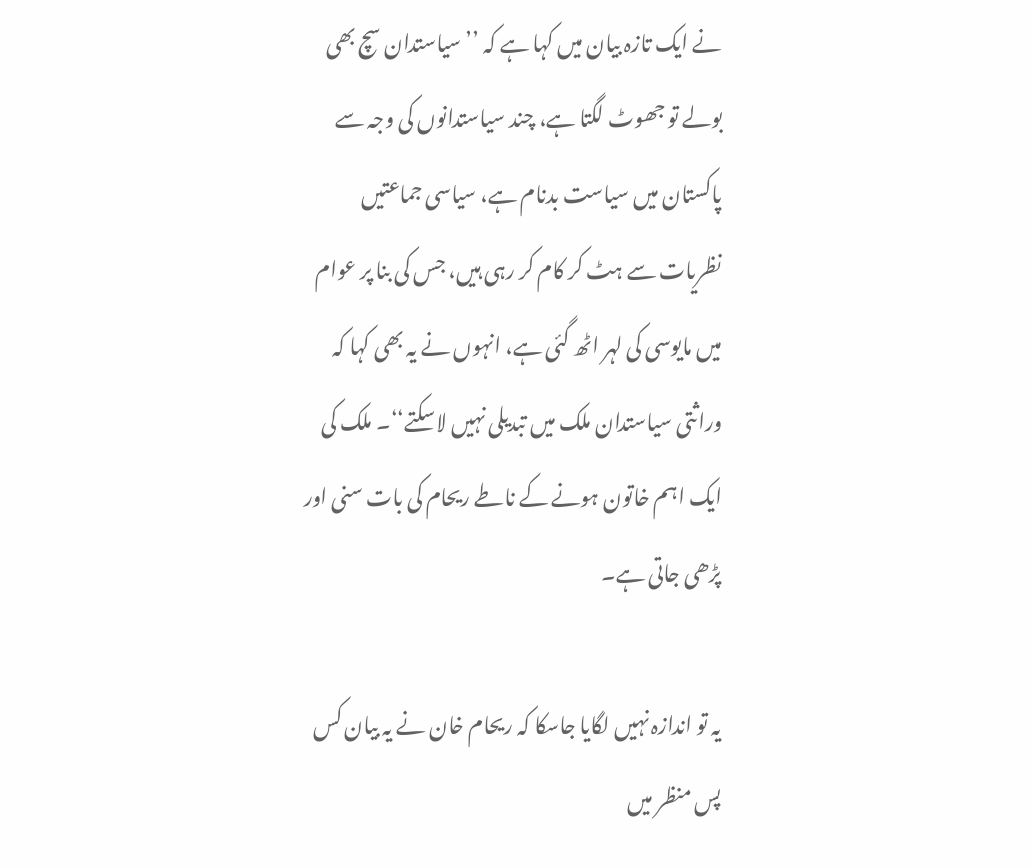نے ایک تازہ بیان میں کہا ہے کہ ’’سیاستدان سچ بھی بولے تو جھوٹ لگتا ہے، چند سیاستدانوں کی وجہ سے پاکستان میں سیاست بدنام ہے، سیاسی جماعتیں نظریات سے ہٹ کر کام کر رہی ہیں، جس کی بنا پر عوام میں مایوسی کی لہر اٹھ گئی ہے، انہوں نے یہ بھی کہا کہ وراثتی سیاستدان ملک میں تبدیلی نہیں لاسکتے‘‘۔ ملک کی ایک اہم خاتون ہونے کے ناطے ریحام کی بات سنی اور پڑھی جاتی ہے۔

یہ تو اندازہ نہیں لگایا جاسکا کہ ریحام خان نے یہ بیان کس پس منظر میں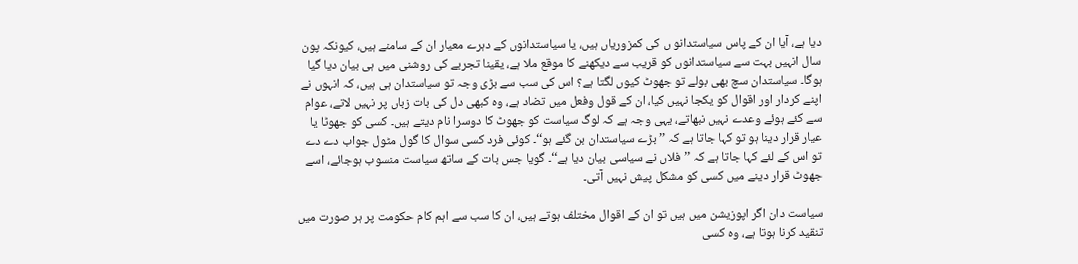دیا ہے، آیا ان کے پاس سیاستدانو ں کی کمزوریاں ہیں، یا سیاستدانوں کے دہرے معیار ان کے سامنے ہیں، کیونکہ پون سال انہیں بہت سے سیاستدانوں کو قریب سے دیکھنے کا موقع ملا ہے، یقینا تجربے کی روشنی میں ہی بیان دیا گیا ہوگا۔ سیاستدان سچ بھی بولے تو جھوٹ کیوں لگتا ہے؟ اس کی سب سے بڑی وجہ تو سیاستدان ہی ہیں، کہ انہوں نے اپنے کردار اور اقوال کو یکجا نہیں کیا، ان کے قول وفعل میں تضاد ہے، وہ کبھی دل کی بات زباں پر نہیں لاتے، عوام سے کئے ہوئے وعدے نہیں نبھاتے، یہی وجہ ہے کہ لوگ سیاست کو جھوٹ کا دوسرا نام دیتے ہیں۔ کسی کو جھوٹا یا عیار قرار دینا ہو تو کہا جاتا ہے کہ ’’بڑے سیاستدان بن گئے ہو‘‘۔ کوئی فرد کسی سوال کا گول مٹول جواب دے دے تو اس کے لئے کہا جاتا ہے کہ ’’فلاں نے سیاسی بیان دیا ہے‘‘۔ گویا جس بات کے ساتھ سیاست منسوب ہوجائے، اسے جھوٹ قرار دینے میں کسی کو مشکل پیش نہیں آتی۔

سیاست دان اگر اپوزیشن میں ہیں تو ان کے اقوال مختلف ہوتے ہیں، ان کا سب سے اہم کام حکومت پر ہر صورت میں تنقید کرنا ہوتا ہے، وہ کسی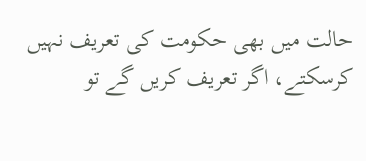حالت میں بھی حکومت کی تعریف نہیں کرسکتے، اگر تعریف کریں گے تو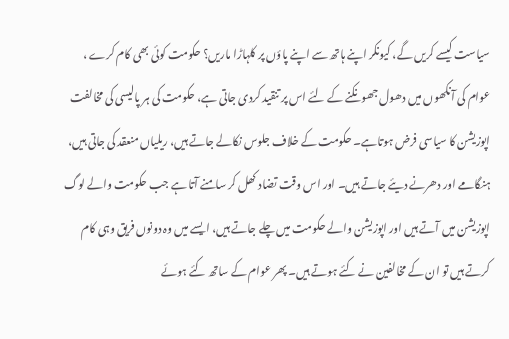سیاست کیسے کریں گے، کیونکر اپنے ہاتھ سے اپنے پاؤں پر کلہاڑا ماریں؟ حکومت کوئی بھی کام کرے ، عوام کی آنکھوں میں دھول جھونکنے کے لئے اس پر تنقید کردی جاتی ہے، حکومت کی ہر پالیسی کی مخالفت اپوزیشن کا سیاسی فرض ہوتاہے۔ حکومت کے خلاف جلوس نکالے جاتے ہیں، ریلیاں منعقد کی جاتی ہیں، ہنگامے اور دھرنے دیئے جاتے ہیں۔ اور اس وقت تضاد کھل کر سامنے آتا ہے جب حکومت والے لوگ اپوزیشن میں آتے ہیں اور اپوزیشن والے حکومت میں چلے جاتے ہیں، ایسے میں وہ دونوں فریق وہی کام کرتے ہیں تو ان کے مخالفین نے کئے ہوتے ہیں۔ پھر عوام کے ساتھ کئے ہوئے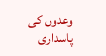وعدوں کی پاسداری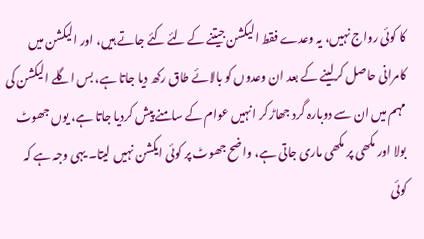کا کوئی رواج نہیں، یہ وعدے فقط الیکشن جیتنے کے لئے کئے جاتے ہیں، اور الیکشن میں کامرانی حاصل کرلینے کے بعد ان وعدوں کو بالائے طاق رکھ دیا جاتا ہے، بس اگلے الیکشن کی مہم میں ان سے دوبارہ گرد جھاڑ کر انہیں عوام کے سامنے پیش کردیا جاتا ہے، یوں جھوٹ بولا اور مکھی پر مکھی ماری جاتی ہے، واضح جھوٹ پر کوئی ایکشن نہیں لیتا۔ یہی وجہ ہے کہ کوئی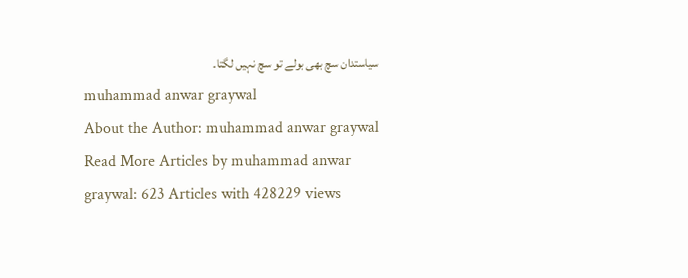سیاستدان سچ بھی بولے تو سچ نہیں لگتا۔
muhammad anwar graywal
About the Author: muhammad anwar graywal Read More Articles by muhammad anwar graywal: 623 Articles with 428229 views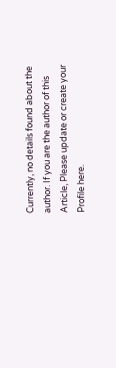Currently, no details found about the author. If you are the author of this Article, Please update or create your Profile here.